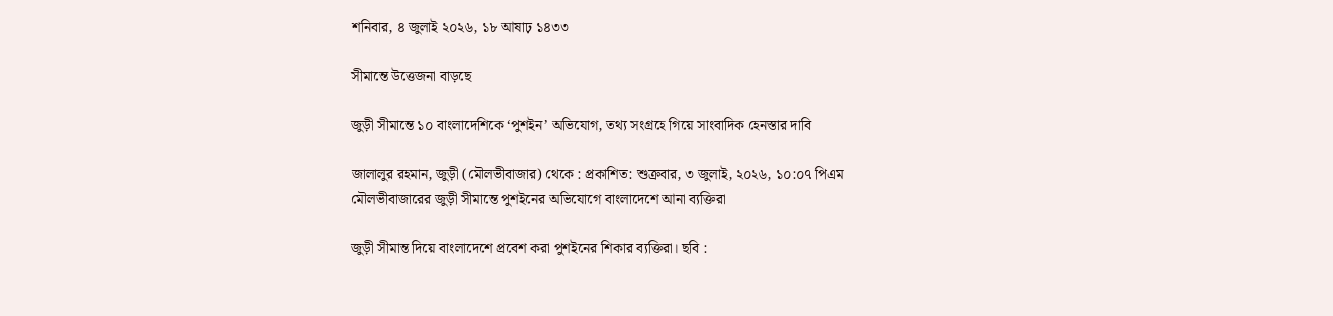শনিবার, ৪ জুলাই ২০২৬, ১৮ আষাঢ় ১৪৩৩

সীমান্তে উত্তেজনা বাড়ছে

জুড়ী সীমান্তে ১০ বাংলাদেশিকে ‘পুশইন’ অভিযোগ, তথ্য সংগ্রহে গিয়ে সাংবাদিক হেনস্তার দাবি

জালালুর রহমান, জুড়ী (মৌলভীবাজার) থেকে : প্রকাশিত: শুক্রবার, ৩ জুলাই, ২০২৬, ১০:০৭ পিএম
মৌলভীবাজারের জুড়ী সীমান্তে পুশইনের অভিযোগে বাংলাদেশে আনা ব্যক্তিরা

জুড়ী সীমান্ত দিয়ে বাংলাদেশে প্রবেশ করা পুশইনের শিকার ব্যক্তিরা। ছবি :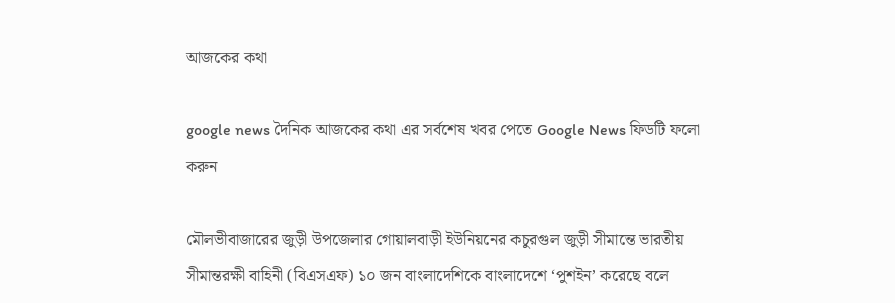আজকের কথা

google news দৈনিক আজকের কথা এর সর্বশেষ খবর পেতে Google News ফিডটি ফলো করুন

মৌলভীবাজারের জুড়ী উপজেলার গোয়ালবাড়ী ইউনিয়নের কচুরগুল জুড়ী সীমান্তে ভারতীয় সীমান্তরক্ষী বাহিনী (বিএসএফ) ১০ জন বাংলাদেশিকে বাংলাদেশে ‘পুশইন’ করেছে বলে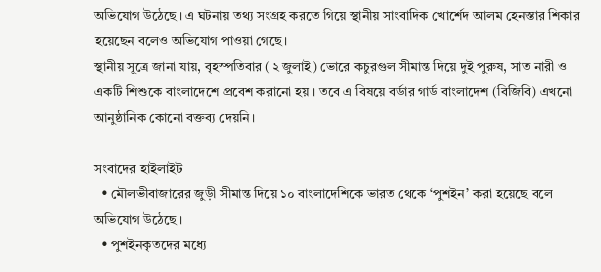অভিযোগ উঠেছে। এ ঘটনায় তথ্য সংগ্রহ করতে গিয়ে স্থানীয় সাংবাদিক খোর্শেদ আলম হেনস্তার শিকার হয়েছেন বলেও অভিযোগ পাওয়া গেছে।
স্থানীয় সূত্রে জানা যায়, বৃহস্পতিবার (২ জুলাই) ভোরে কচুরগুল সীমান্ত দিয়ে দুই পুরুষ, সাত নারী ও একটি শিশুকে বাংলাদেশে প্রবেশ করানো হয়। তবে এ বিষয়ে বর্ডার গার্ড বাংলাদেশ (বিজিবি) এখনো আনুষ্ঠানিক কোনো বক্তব্য দেয়নি।

সংবাদের হাইলাইট
  • মৌলভীবাজারের জুড়ী সীমান্ত দিয়ে ১০ বাংলাদেশিকে ভারত থেকে ‘পুশইন’ করা হয়েছে বলে অভিযোগ উঠেছে।
  • পুশইনকৃতদের মধ্যে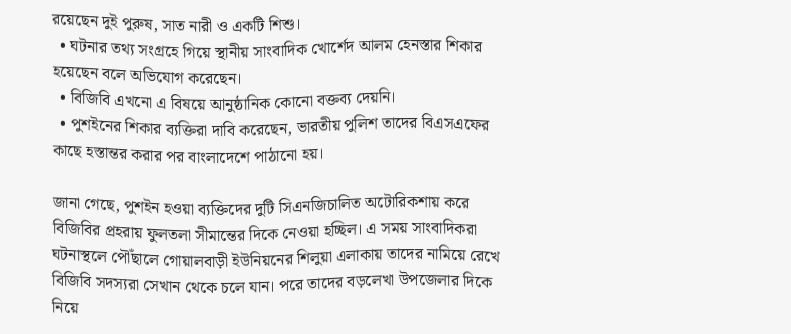রয়েছেন দুই পুরুষ, সাত নারী ও একটি শিশু।
  • ঘটনার তথ্য সংগ্রহে গিয়ে স্থানীয় সাংবাদিক খোর্শেদ আলম হেনস্তার শিকার হয়েছেন বলে অভিযোগ করেছেন।
  • বিজিবি এখনো এ বিষয়ে আনুষ্ঠানিক কোনো বক্তব্য দেয়নি।
  • পুশইনের শিকার ব্যক্তিরা দাবি করেছেন, ভারতীয় পুলিশ তাদের বিএসএফের কাছে হস্তান্তর করার পর বাংলাদেশে পাঠানো হয়।

জানা গেছে, পুশইন হওয়া ব্যক্তিদের দুটি সিএনজিচালিত অটোরিকশায় করে বিজিবির প্রহরায় ফুলতলা সীমান্তের দিকে নেওয়া হচ্ছিল। এ সময় সাংবাদিকরা ঘটনাস্থলে পৌঁছালে গোয়ালবাড়ী ইউনিয়নের শিলুয়া এলাকায় তাদের নামিয়ে রেখে বিজিবি সদস্যরা সেখান থেকে চলে যান। পরে তাদের বড়লেখা উপজেলার দিকে নিয়ে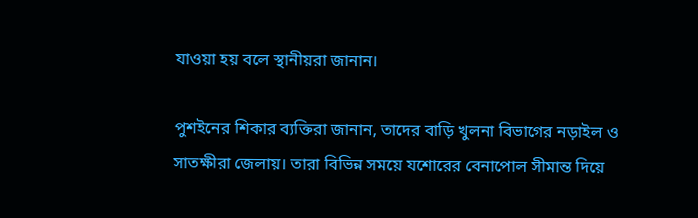যাওয়া হয় বলে স্থানীয়রা জানান।

পুশইনের শিকার ব্যক্তিরা জানান, তাদের বাড়ি খুলনা বিভাগের নড়াইল ও সাতক্ষীরা জেলায়। তারা বিভিন্ন সময়ে যশোরের বেনাপোল সীমান্ত দিয়ে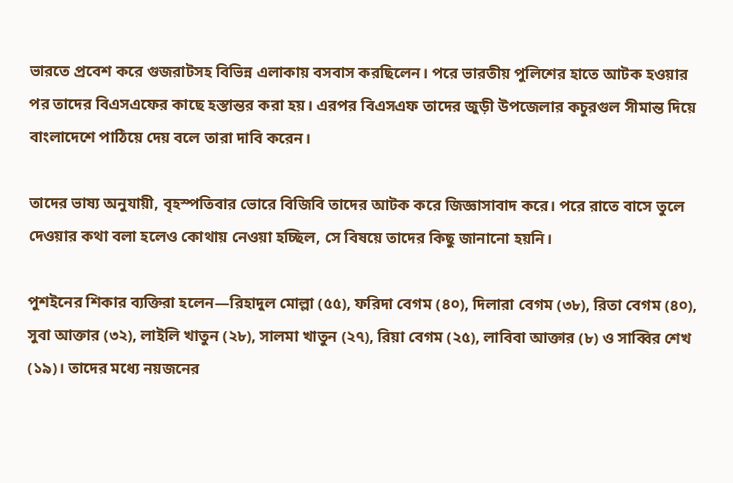ভারতে প্রবেশ করে গুজরাটসহ বিভিন্ন এলাকায় বসবাস করছিলেন। পরে ভারতীয় পুলিশের হাতে আটক হওয়ার পর তাদের বিএসএফের কাছে হস্তান্তর করা হয়। এরপর বিএসএফ তাদের জুড়ী উপজেলার কচুরগুল সীমান্ত দিয়ে বাংলাদেশে পাঠিয়ে দেয় বলে তারা দাবি করেন।

তাদের ভাষ্য অনুযায়ী, বৃহস্পতিবার ভোরে বিজিবি তাদের আটক করে জিজ্ঞাসাবাদ করে। পরে রাতে বাসে তুলে দেওয়ার কথা বলা হলেও কোথায় নেওয়া হচ্ছিল, সে বিষয়ে তাদের কিছু জানানো হয়নি।

পুশইনের শিকার ব্যক্তিরা হলেন—রিহাদুল মোল্লা (৫৫), ফরিদা বেগম (৪০), দিলারা বেগম (৩৮), রিতা বেগম (৪০), সুবা আক্তার (৩২), লাইলি খাতুন (২৮), সালমা খাতুন (২৭), রিয়া বেগম (২৫), লাবিবা আক্তার (৮) ও সাব্বির শেখ (১৯)। তাদের মধ্যে নয়জনের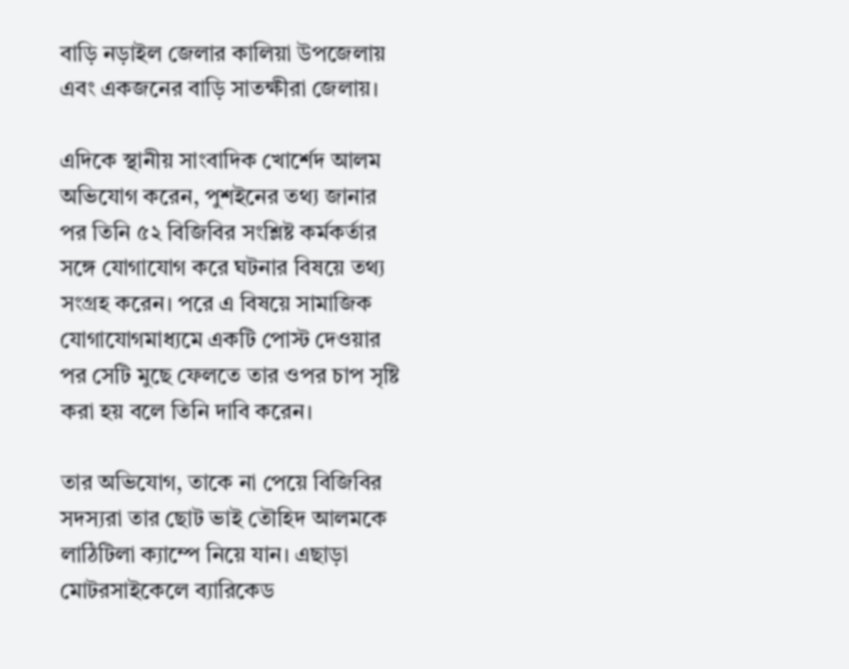বাড়ি নড়াইল জেলার কালিয়া উপজেলায় এবং একজনের বাড়ি সাতক্ষীরা জেলায়।

এদিকে স্থানীয় সাংবাদিক খোর্শেদ আলম অভিযোগ করেন, পুশইনের তথ্য জানার পর তিনি ৫২ বিজিবির সংশ্লিষ্ট কর্মকর্তার সঙ্গে যোগাযোগ করে ঘটনার বিষয়ে তথ্য সংগ্রহ করেন। পরে এ বিষয়ে সামাজিক যোগাযোগমাধ্যমে একটি পোস্ট দেওয়ার পর সেটি মুছে ফেলতে তার ওপর চাপ সৃষ্টি করা হয় বলে তিনি দাবি করেন।

তার অভিযোগ, তাকে না পেয়ে বিজিবির সদস্যরা তার ছোট ভাই তৌহিদ আলমকে লাঠিটিলা ক্যাম্পে নিয়ে যান। এছাড়া মোটরসাইকেলে ব্যারিকেড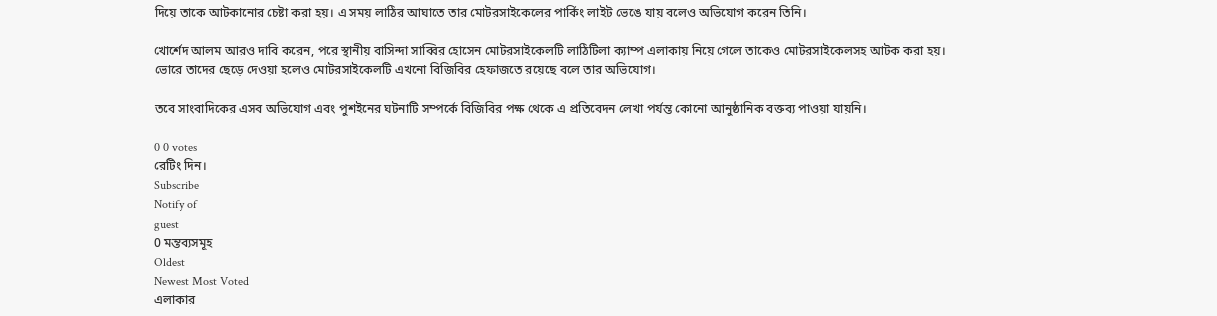দিয়ে তাকে আটকানোর চেষ্টা করা হয়। এ সময় লাঠির আঘাতে তার মোটরসাইকেলের পার্কিং লাইট ভেঙে যায় বলেও অভিযোগ করেন তিনি।

খোর্শেদ আলম আরও দাবি করেন, পরে স্থানীয় বাসিন্দা সাব্বির হোসেন মোটরসাইকেলটি লাঠিটিলা ক্যাম্প এলাকায় নিয়ে গেলে তাকেও মোটরসাইকেলসহ আটক করা হয়। ভোরে তাদের ছেড়ে দেওয়া হলেও মোটরসাইকেলটি এখনো বিজিবির হেফাজতে রয়েছে বলে তার অভিযোগ।

তবে সাংবাদিকের এসব অভিযোগ এবং পুশইনের ঘটনাটি সম্পর্কে বিজিবির পক্ষ থেকে এ প্রতিবেদন লেখা পর্যন্ত কোনো আনুষ্ঠানিক বক্তব্য পাওয়া যায়নি।

0 0 votes
রেটিং দিন।
Subscribe
Notify of
guest
0 মন্তব্যসমূহ
Oldest
Newest Most Voted
এলাকার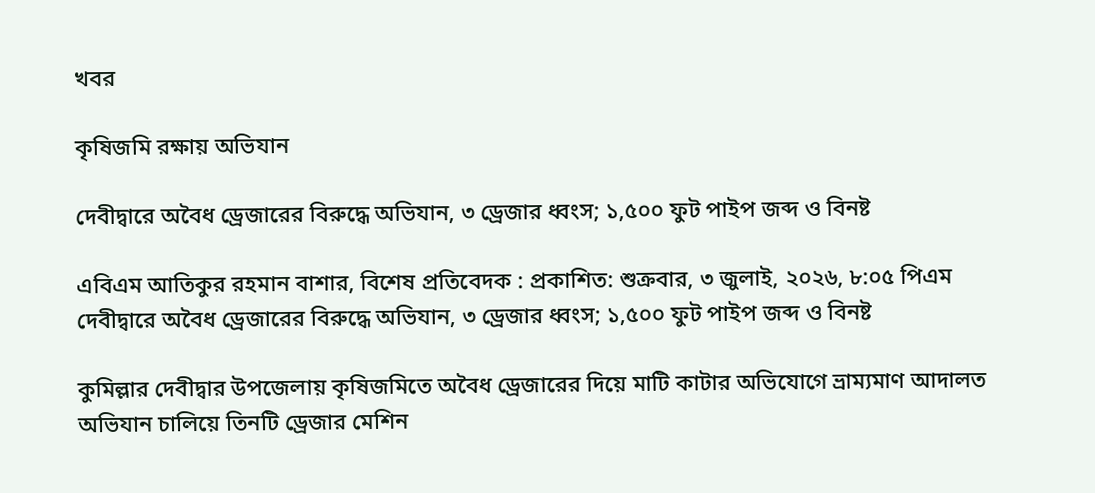খবর

কৃষিজমি রক্ষায় অভিযান

দেবীদ্বারে অবৈধ ড্রেজারের বিরুদ্ধে অভিযান, ৩ ড্রেজার ধ্বংস; ১,৫০০ ফুট পাইপ জব্দ ও বিনষ্ট

এবিএম আতিকুর রহমান বাশার, বিশেষ প্রতিবেদক : প্রকাশিত: শুক্রবার, ৩ জুলাই, ২০২৬, ৮:০৫ পিএম
দেবীদ্বারে অবৈধ ড্রেজারের বিরুদ্ধে অভিযান, ৩ ড্রেজার ধ্বংস; ১,৫০০ ফুট পাইপ জব্দ ও বিনষ্ট

কুমিল্লার দেবীদ্বার উপজেলায় কৃষিজমিতে অবৈধ ড্রেজারের দিয়ে মাটি কাটার অভিযোগে ভ্রাম্যমাণ আদালত অভিযান চালিয়ে তিনটি ড্রেজার মেশিন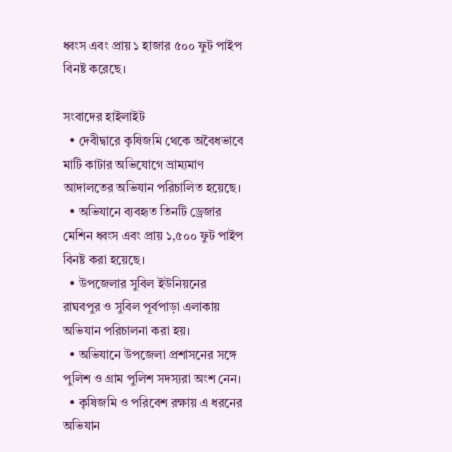ধ্বংস এবং প্রায় ১ হাজার ৫০০ ফুট পাইপ বিনষ্ট করেছে।

সংবাদের হাইলাইট
  • দেবীদ্বারে কৃষিজমি থেকে অবৈধভাবে মাটি কাটার অভিযোগে ভ্রাম্যমাণ আদালতের অভিযান পরিচালিত হয়েছে।
  • অভিযানে ব্যবহৃত তিনটি ড্রেজার মেশিন ধ্বংস এবং প্রায় ১,৫০০ ফুট পাইপ বিনষ্ট করা হয়েছে।
  • উপজেলার সুবিল ইউনিয়নের রাঘবপুর ও সুবিল পূর্বপাড়া এলাকায় অভিযান পরিচালনা করা হয়।
  • অভিযানে উপজেলা প্রশাসনের সঙ্গে পুলিশ ও গ্রাম পুলিশ সদস্যরা অংশ নেন।
  • কৃষিজমি ও পরিবেশ রক্ষায় এ ধরনের অভিযান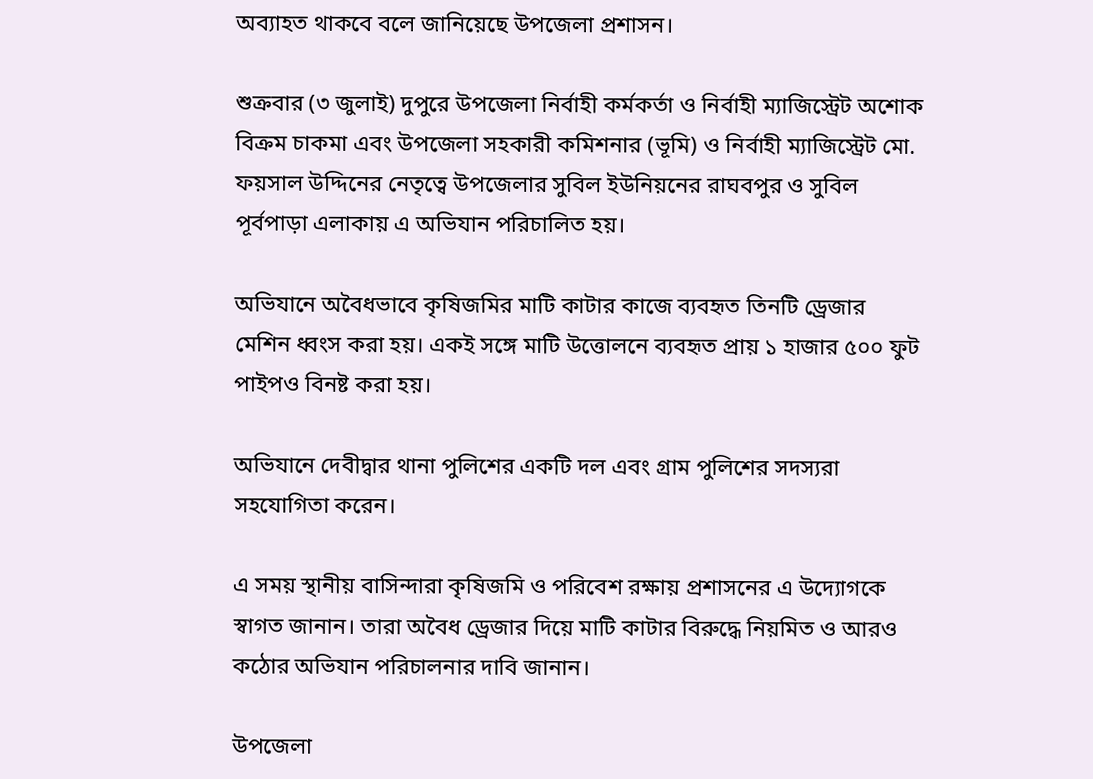অব্যাহত থাকবে বলে জানিয়েছে উপজেলা প্রশাসন।

শুক্রবার (৩ জুলাই) দুপুরে উপজেলা নির্বাহী কর্মকর্তা ও নির্বাহী ম্যাজিস্ট্রেট অশোক বিক্রম চাকমা এবং উপজেলা সহকারী কমিশনার (ভূমি) ও নির্বাহী ম্যাজিস্ট্রেট মো. ফয়সাল উদ্দিনের নেতৃত্বে উপজেলার সুবিল ইউনিয়নের রাঘবপুর ও সুবিল পূর্বপাড়া এলাকায় এ অভিযান পরিচালিত হয়।

অভিযানে অবৈধভাবে কৃষিজমির মাটি কাটার কাজে ব্যবহৃত তিনটি ড্রেজার মেশিন ধ্বংস করা হয়। একই সঙ্গে মাটি উত্তোলনে ব্যবহৃত প্রায় ১ হাজার ৫০০ ফুট পাইপও বিনষ্ট করা হয়।

অভিযানে দেবীদ্বার থানা পুলিশের একটি দল এবং গ্রাম পুলিশের সদস্যরা সহযোগিতা করেন।

এ সময় স্থানীয় বাসিন্দারা কৃষিজমি ও পরিবেশ রক্ষায় প্রশাসনের এ উদ্যোগকে স্বাগত জানান। তারা অবৈধ ড্রেজার দিয়ে মাটি কাটার বিরুদ্ধে নিয়মিত ও আরও কঠোর অভিযান পরিচালনার দাবি জানান।

উপজেলা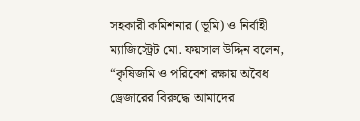সহকারী কমিশনার (ভূমি) ও নির্বাহী ম্যাজিস্ট্রেট মো. ফয়সাল উদ্দিন বলেন, “কৃষিজমি ও পরিবেশ রক্ষায় অবৈধ ড্রেজারের বিরুদ্ধে আমাদের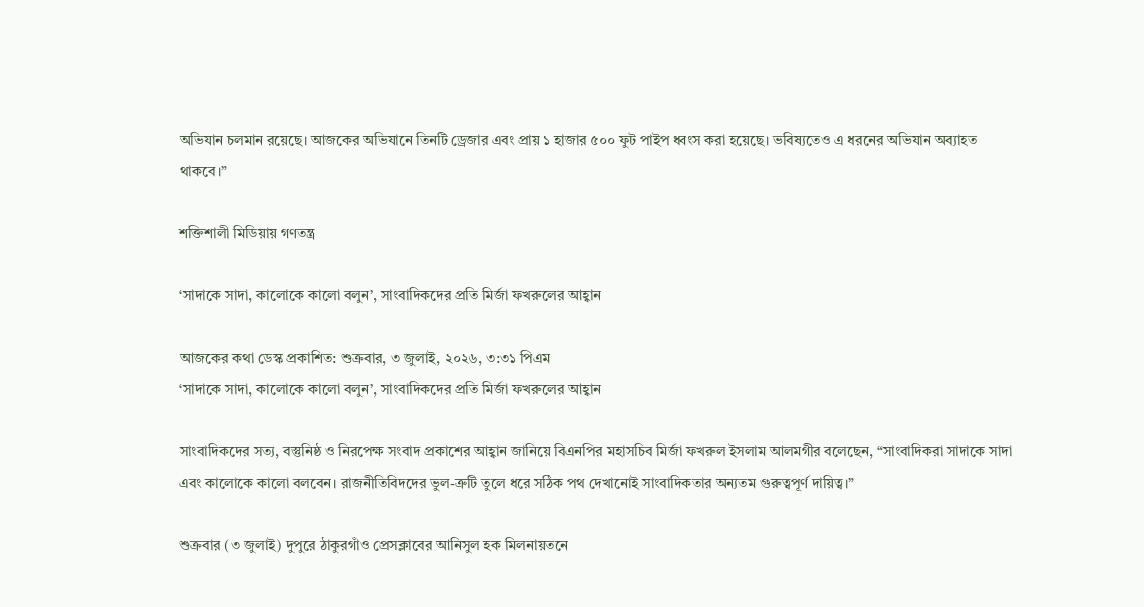অভিযান চলমান রয়েছে। আজকের অভিযানে তিনটি ড্রেজার এবং প্রায় ১ হাজার ৫০০ ফুট পাইপ ধ্বংস করা হয়েছে। ভবিষ্যতেও এ ধরনের অভিযান অব্যাহত থাকবে।”

শক্তিশালী মিডিয়ায় গণতন্ত্র

‘সাদাকে সাদা, কালোকে কালো বলুন’, সাংবাদিকদের প্রতি মির্জা ফখরুলের আহ্বান

আজকের কথা ডেস্ক প্রকাশিত: শুক্রবার, ৩ জুলাই, ২০২৬, ৩:৩১ পিএম
‘সাদাকে সাদা, কালোকে কালো বলুন’, সাংবাদিকদের প্রতি মির্জা ফখরুলের আহ্বান

সাংবাদিকদের সত্য, বস্তুনিষ্ঠ ও নিরপেক্ষ সংবাদ প্রকাশের আহ্বান জানিয়ে বিএনপির মহাসচিব মির্জা ফখরুল ইসলাম আলমগীর বলেছেন, “সাংবাদিকরা সাদাকে সাদা এবং কালোকে কালো বলবেন। রাজনীতিবিদদের ভুল-ত্রুটি তুলে ধরে সঠিক পথ দেখানোই সাংবাদিকতার অন্যতম গুরুত্বপূর্ণ দায়িত্ব।”

শুক্রবার (৩ জুলাই) দুপুরে ঠাকুরগাঁও প্রেসক্লাবের আনিসুল হক মিলনায়তনে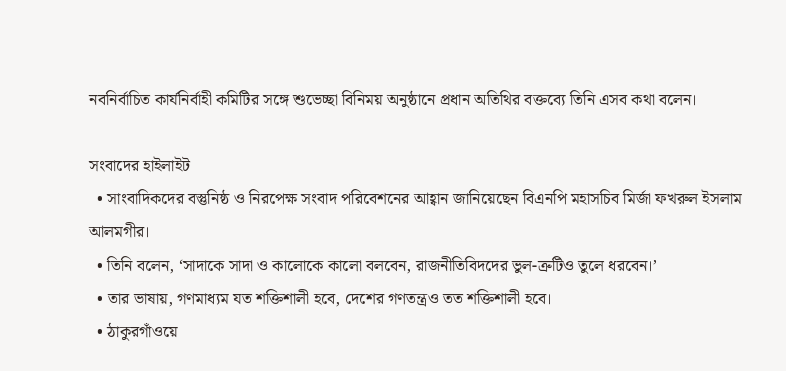নবনির্বাচিত কার্যনির্বাহী কমিটির সঙ্গে শুভেচ্ছা বিনিময় অনুষ্ঠানে প্রধান অতিথির বক্তব্যে তিনি এসব কথা বলেন।

সংবাদের হাইলাইট
  • সাংবাদিকদের বস্তুনিষ্ঠ ও নিরপেক্ষ সংবাদ পরিবেশনের আহ্বান জানিয়েছেন বিএনপি মহাসচিব মির্জা ফখরুল ইসলাম আলমগীর।
  • তিনি বলেন, ‘সাদাকে সাদা ও কালোকে কালো বলবেন, রাজনীতিবিদদের ভুল-ত্রুটিও তুলে ধরবেন।’
  • তার ভাষায়, গণমাধ্যম যত শক্তিশালী হবে, দেশের গণতন্ত্রও তত শক্তিশালী হবে।
  • ঠাকুরগাঁওয়ে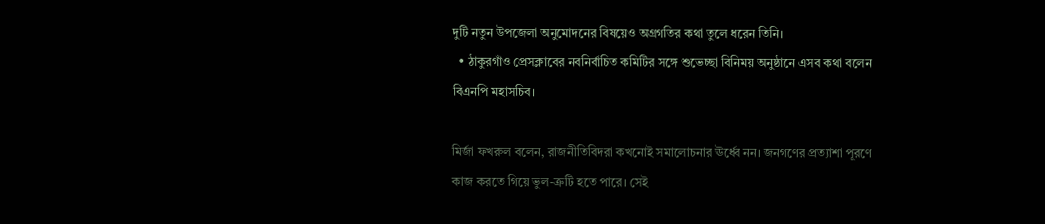দুটি নতুন উপজেলা অনুমোদনের বিষয়েও অগ্রগতির কথা তুলে ধরেন তিনি।
  • ঠাকুরগাঁও প্রেসক্লাবের নবনির্বাচিত কমিটির সঙ্গে শুভেচ্ছা বিনিময় অনুষ্ঠানে এসব কথা বলেন বিএনপি মহাসচিব।

মির্জা ফখরুল বলেন, রাজনীতিবিদরা কখনোই সমালোচনার ঊর্ধ্বে নন। জনগণের প্রত্যাশা পূরণে কাজ করতে গিয়ে ভুল-ত্রুটি হতে পারে। সেই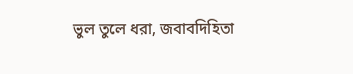ভুল তুলে ধরা, জবাবদিহিতা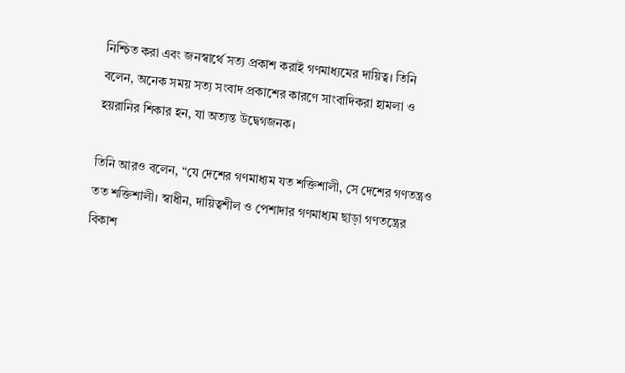নিশ্চিত করা এবং জনস্বার্থে সত্য প্রকাশ করাই গণমাধ্যমের দায়িত্ব। তিনি বলেন, অনেক সময় সত্য সংবাদ প্রকাশের কারণে সাংবাদিকরা হামলা ও হয়রানির শিকার হন, যা অত্যন্ত উদ্বেগজনক।

তিনি আরও বলেন, “যে দেশের গণমাধ্যম যত শক্তিশালী, সে দেশের গণতন্ত্রও তত শক্তিশালী। স্বাধীন, দায়িত্বশীল ও পেশাদার গণমাধ্যম ছাড়া গণতন্ত্রের বিকাশ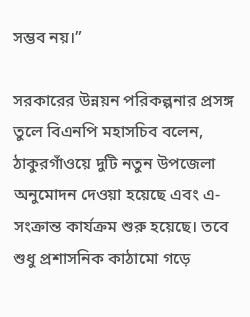সম্ভব নয়।”

সরকারের উন্নয়ন পরিকল্পনার প্রসঙ্গ তুলে বিএনপি মহাসচিব বলেন, ঠাকুরগাঁওয়ে দুটি নতুন উপজেলা অনুমোদন দেওয়া হয়েছে এবং এ-সংক্রান্ত কার্যক্রম শুরু হয়েছে। তবে শুধু প্রশাসনিক কাঠামো গড়ে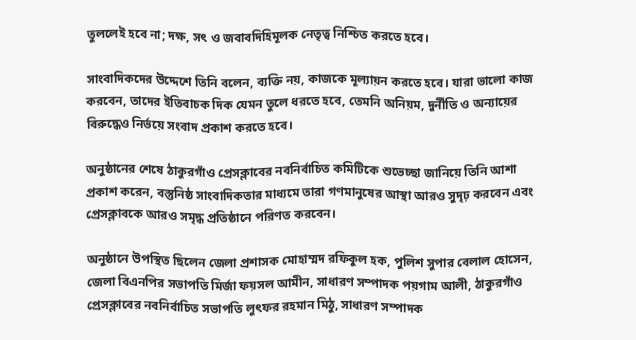তুললেই হবে না; দক্ষ, সৎ ও জবাবদিহিমূলক নেতৃত্ব নিশ্চিত করতে হবে।

সাংবাদিকদের উদ্দেশে তিনি বলেন, ব্যক্তি নয়, কাজকে মূল্যায়ন করতে হবে। যারা ভালো কাজ করবেন, তাদের ইতিবাচক দিক যেমন তুলে ধরতে হবে, তেমনি অনিয়ম, দুর্নীতি ও অন্যায়ের বিরুদ্ধেও নির্ভয়ে সংবাদ প্রকাশ করতে হবে।

অনুষ্ঠানের শেষে ঠাকুরগাঁও প্রেসক্লাবের নবনির্বাচিত কমিটিকে শুভেচ্ছা জানিয়ে তিনি আশা প্রকাশ করেন, বস্তুনিষ্ঠ সাংবাদিকতার মাধ্যমে তারা গণমানুষের আস্থা আরও সুদৃঢ় করবেন এবং প্রেসক্লাবকে আরও সমৃদ্ধ প্রতিষ্ঠানে পরিণত করবেন।

অনুষ্ঠানে উপস্থিত ছিলেন জেলা প্রশাসক মোহাম্মদ রফিকুল হক, পুলিশ সুপার বেলাল হোসেন, জেলা বিএনপির সভাপতি মির্জা ফয়সল আমীন, সাধারণ সম্পাদক পয়গাম আলী, ঠাকুরগাঁও প্রেসক্লাবের নবনির্বাচিত সভাপতি লুৎফর রহমান মিঠু, সাধারণ সম্পাদক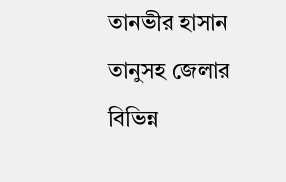তানভীর হাসান তানুসহ জেলার বিভিন্ন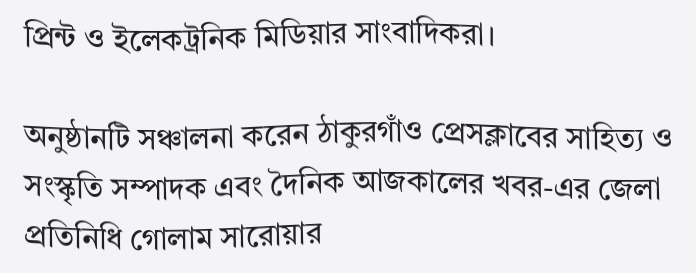প্রিন্ট ও ইলেকট্রনিক মিডিয়ার সাংবাদিকরা।

অনুষ্ঠানটি সঞ্চালনা করেন ঠাকুরগাঁও প্রেসক্লাবের সাহিত্য ও সংস্কৃতি সম্পাদক এবং দৈনিক আজকালের খবর-এর জেলা প্রতিনিধি গোলাম সারোয়ার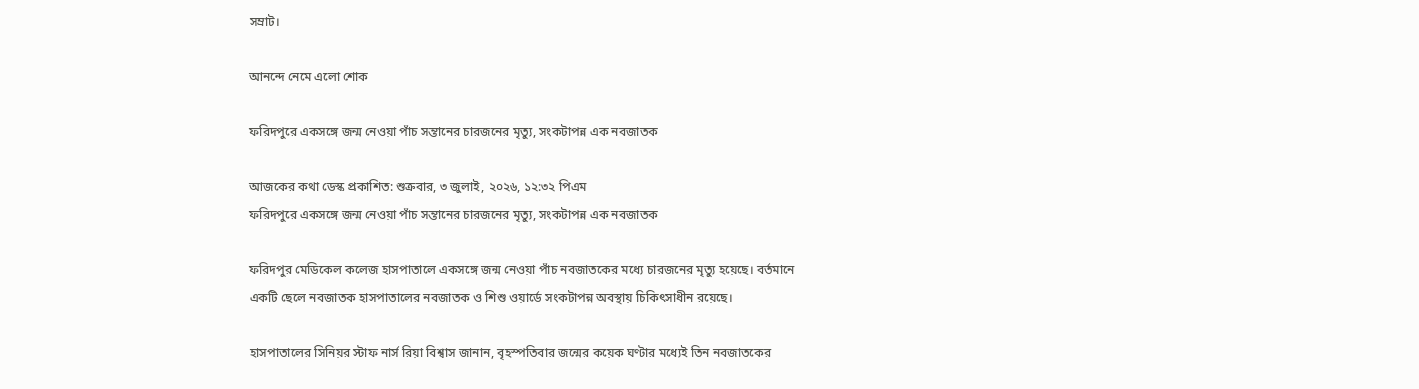সম্রাট।

আনন্দে নেমে এলো শোক

ফরিদপুরে একসঙ্গে জন্ম নেওয়া পাঁচ সন্তানের চারজনের মৃত্যু, সংকটাপন্ন এক নবজাতক

আজকের কথা ডেস্ক প্রকাশিত: শুক্রবার, ৩ জুলাই, ২০২৬, ১২:৩২ পিএম
ফরিদপুরে একসঙ্গে জন্ম নেওয়া পাঁচ সন্তানের চারজনের মৃত্যু, সংকটাপন্ন এক নবজাতক

ফরিদপুর মেডিকেল কলেজ হাসপাতালে একসঙ্গে জন্ম নেওয়া পাঁচ নবজাতকের মধ্যে চারজনের মৃত্যু হয়েছে। বর্তমানে একটি ছেলে নবজাতক হাসপাতালের নবজাতক ও শিশু ওয়ার্ডে সংকটাপন্ন অবস্থায় চিকিৎসাধীন রয়েছে।

হাসপাতালের সিনিয়র স্টাফ নার্স রিয়া বিশ্বাস জানান, বৃহস্পতিবার জন্মের কয়েক ঘণ্টার মধ্যেই তিন নবজাতকের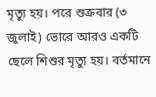মৃত্যু হয়। পরে শুক্রবার (৩ জুলাই) ভোরে আরও একটি ছেলে শিশুর মৃত্যু হয়। বর্তমানে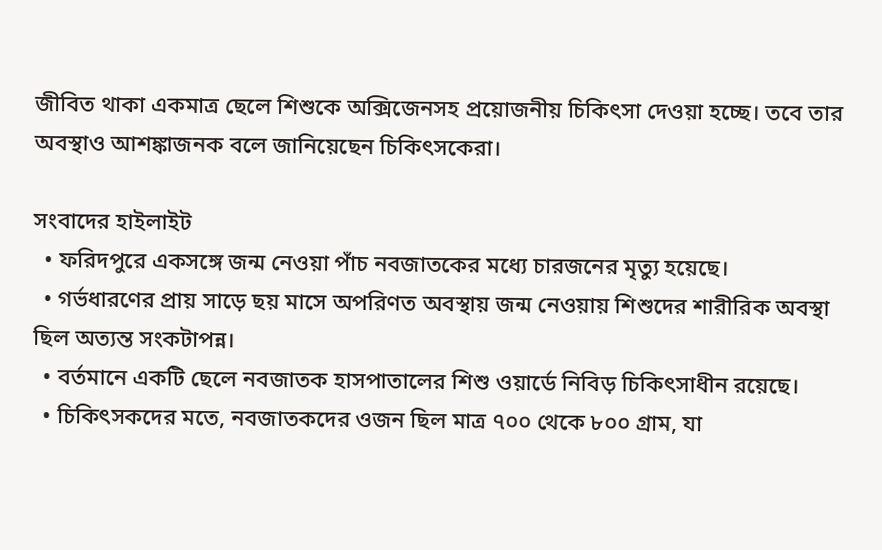জীবিত থাকা একমাত্র ছেলে শিশুকে অক্সিজেনসহ প্রয়োজনীয় চিকিৎসা দেওয়া হচ্ছে। তবে তার অবস্থাও আশঙ্কাজনক বলে জানিয়েছেন চিকিৎসকেরা।

সংবাদের হাইলাইট
  • ফরিদপুরে একসঙ্গে জন্ম নেওয়া পাঁচ নবজাতকের মধ্যে চারজনের মৃত্যু হয়েছে।
  • গর্ভধারণের প্রায় সাড়ে ছয় মাসে অপরিণত অবস্থায় জন্ম নেওয়ায় শিশুদের শারীরিক অবস্থা ছিল অত্যন্ত সংকটাপন্ন।
  • বর্তমানে একটি ছেলে নবজাতক হাসপাতালের শিশু ওয়ার্ডে নিবিড় চিকিৎসাধীন রয়েছে।
  • চিকিৎসকদের মতে, নবজাতকদের ওজন ছিল মাত্র ৭০০ থেকে ৮০০ গ্রাম, যা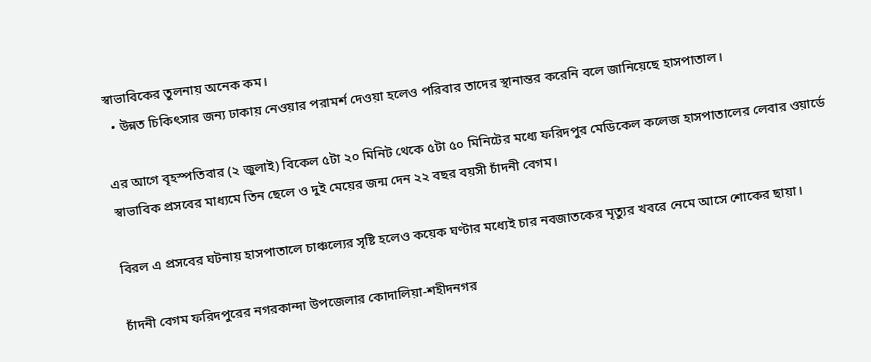স্বাভাবিকের তুলনায় অনেক কম।
  • উন্নত চিকিৎসার জন্য ঢাকায় নেওয়ার পরামর্শ দেওয়া হলেও পরিবার তাদের স্থানান্তর করেনি বলে জানিয়েছে হাসপাতাল।

এর আগে বৃহস্পতিবার (২ জুলাই) বিকেল ৫টা ২০ মিনিট থেকে ৫টা ৫০ মিনিটের মধ্যে ফরিদপুর মেডিকেল কলেজ হাসপাতালের লেবার ওয়ার্ডে স্বাভাবিক প্রসবের মাধ্যমে তিন ছেলে ও দুই মেয়ের জন্ম দেন ২২ বছর বয়সী চাঁদনী বেগম।

বিরল এ প্রসবের ঘটনায় হাসপাতালে চাঞ্চল্যের সৃষ্টি হলেও কয়েক ঘণ্টার মধ্যেই চার নবজাতকের মৃত্যুর খবরে নেমে আসে শোকের ছায়া।

চাঁদনী বেগম ফরিদপুরের নগরকান্দা উপজেলার কোদালিয়া-শহীদনগর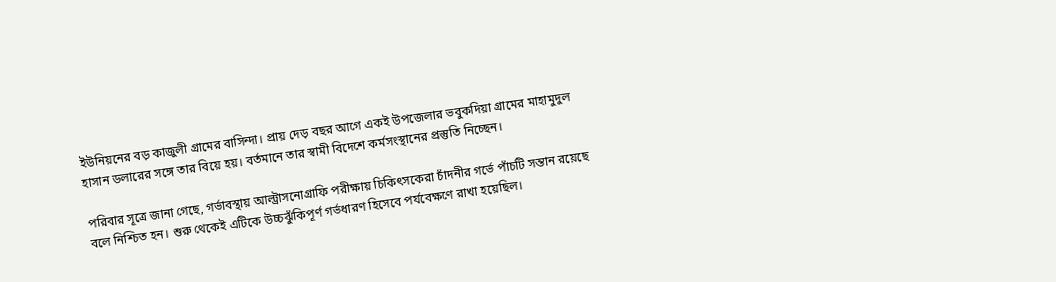ইউনিয়নের বড় কাজুলী গ্রামের বাসিন্দা। প্রায় দেড় বছর আগে একই উপজেলার ভবুকদিয়া গ্রামের মাহামুদুল হাসান ডলারের সঙ্গে তার বিয়ে হয়। বর্তমানে তার স্বামী বিদেশে কর্মসংস্থানের প্রস্তুতি নিচ্ছেন।

পরিবার সূত্রে জানা গেছে, গর্ভাবস্থায় আল্ট্রাসনোগ্রাফি পরীক্ষায় চিকিৎসকেরা চাঁদনীর গর্ভে পাঁচটি সন্তান রয়েছে বলে নিশ্চিত হন। শুরু থেকেই এটিকে উচ্চঝুঁকিপূর্ণ গর্ভধারণ হিসেবে পর্যবেক্ষণে রাখা হয়েছিল।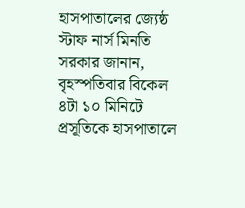হাসপাতালের জ্যেষ্ঠ স্টাফ নার্স মিনতি সরকার জানান, বৃহস্পতিবার বিকেল ৪টা ১০ মিনিটে প্রসূতিকে হাসপাতালে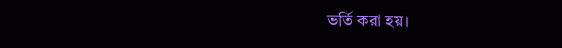ভর্তি করা হয়।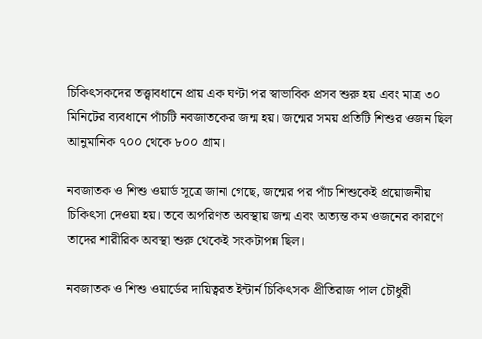চিকিৎসকদের তত্ত্বাবধানে প্রায় এক ঘণ্টা পর স্বাভাবিক প্রসব শুরু হয় এবং মাত্র ৩০ মিনিটের ব্যবধানে পাঁচটি নবজাতকের জন্ম হয়। জন্মের সময় প্রতিটি শিশুর ওজন ছিল আনুমানিক ৭০০ থেকে ৮০০ গ্রাম।

নবজাতক ও শিশু ওয়ার্ড সূত্রে জানা গেছে, জন্মের পর পাঁচ শিশুকেই প্রয়োজনীয় চিকিৎসা দেওয়া হয়। তবে অপরিণত অবস্থায় জন্ম এবং অত্যন্ত কম ওজনের কারণে তাদের শারীরিক অবস্থা শুরু থেকেই সংকটাপন্ন ছিল।

নবজাতক ও শিশু ওয়ার্ডের দায়িত্বরত ইন্টার্ন চিকিৎসক প্রীতিরাজ পাল চৌধুরী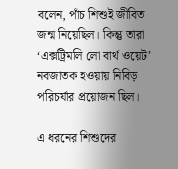বলেন, পাঁচ শিশুই জীবিত জন্ম নিয়েছিল। কিন্তু তারা ‘এক্সট্রিমলি লো বার্থ ওয়েট’ নবজাতক হওয়ায় নিবিড় পরিচর্যার প্রয়োজন ছিল।

এ ধরনের শিশুদের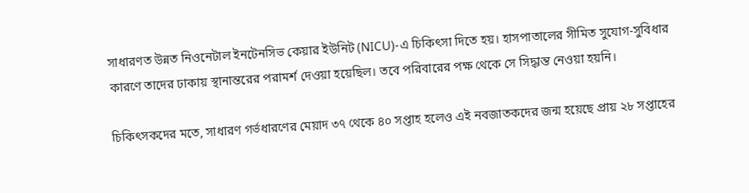সাধারণত উন্নত নিওনেটাল ইনটেনসিভ কেয়ার ইউনিট (NICU)-এ চিকিৎসা দিতে হয়। হাসপাতালের সীমিত সুযোগ-সুবিধার কারণে তাদের ঢাকায় স্থানান্তরের পরামর্শ দেওয়া হয়েছিল। তবে পরিবারের পক্ষ থেকে সে সিদ্ধান্ত নেওয়া হয়নি।

চিকিৎসকদের মতে, সাধারণ গর্ভধারণের মেয়াদ ৩৭ থেকে ৪০ সপ্তাহ হলেও এই নবজাতকদের জন্ম হয়েছে প্রায় ২৮ সপ্তাহের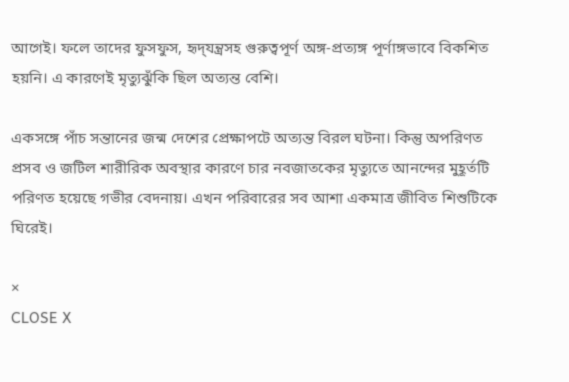আগেই। ফলে তাদের ফুসফুস, হৃদ্‌যন্ত্রসহ গুরুত্বপূর্ণ অঙ্গ-প্রত্যঙ্গ পূর্ণাঙ্গভাবে বিকশিত হয়নি। এ কারণেই মৃত্যুঝুঁকি ছিল অত্যন্ত বেশি।

একসঙ্গে পাঁচ সন্তানের জন্ম দেশের প্রেক্ষাপটে অত্যন্ত বিরল ঘটনা। কিন্তু অপরিণত প্রসব ও জটিল শারীরিক অবস্থার কারণে চার নবজাতকের মৃত্যুতে আনন্দের মুহূর্তটি পরিণত হয়েছে গভীর বেদনায়। এখন পরিবারের সব আশা একমাত্র জীবিত শিশুটিকে ঘিরেই।

×
CLOSE X